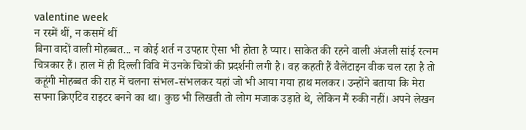valentine week
न रस्में थीं, न कसमें थीं
बिना वादों वाली मोहब्बत... न कोई शर्त न उपहार ऐसा भी होता है प्यार। साकेत की रहने वाली अंजली सांई रत्नम चित्रकार हैं। हाल में ही दिल्ली विवि में उनके चित्रों की प्रदर्शनी लगी है। वह कहती हैं वैलेंटाइन वीक चल रहा है तो कहूंगी मोहब्बत की राह में चलना संभल-संभलकर यहां जो भी आया गया हाथ मलकर। उन्होंने बताया कि मेरा सपना क्रिएटिव राइटर बनने का था। कुछ भी लिखती तो लोग मजाक उड़ाते थे, लेकिन मैं रुकी नहीं। अपने लेखन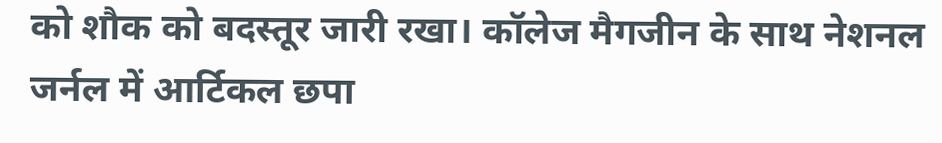को शौक को बदस्तूर जारी रखा। कॉलेज मैगजीन के साथ नेशनल जर्नल में आर्टिकल छपा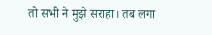तो सभी ने मुझे सराहा। तब लगा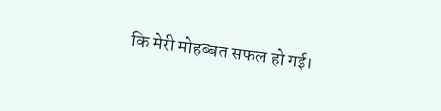कि मेरी मोहब्बत सफल हो गई।